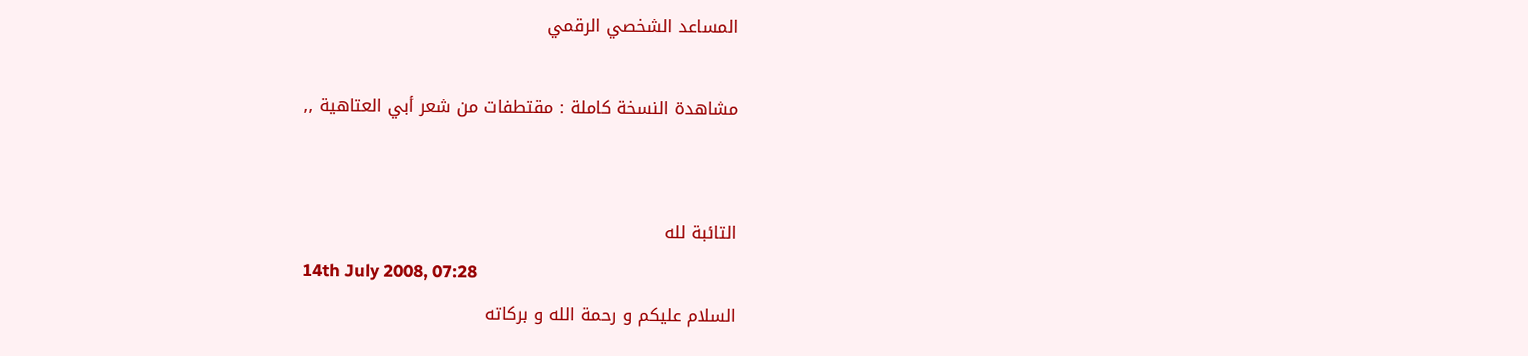المساعد الشخصي الرقمي

مشاهدة النسخة كاملة : مقتطفات من شعر أبي العتاهية ,,


التائبة لله
14th July 2008, 07:28
السلام عليكم و رحمة الله و بركاته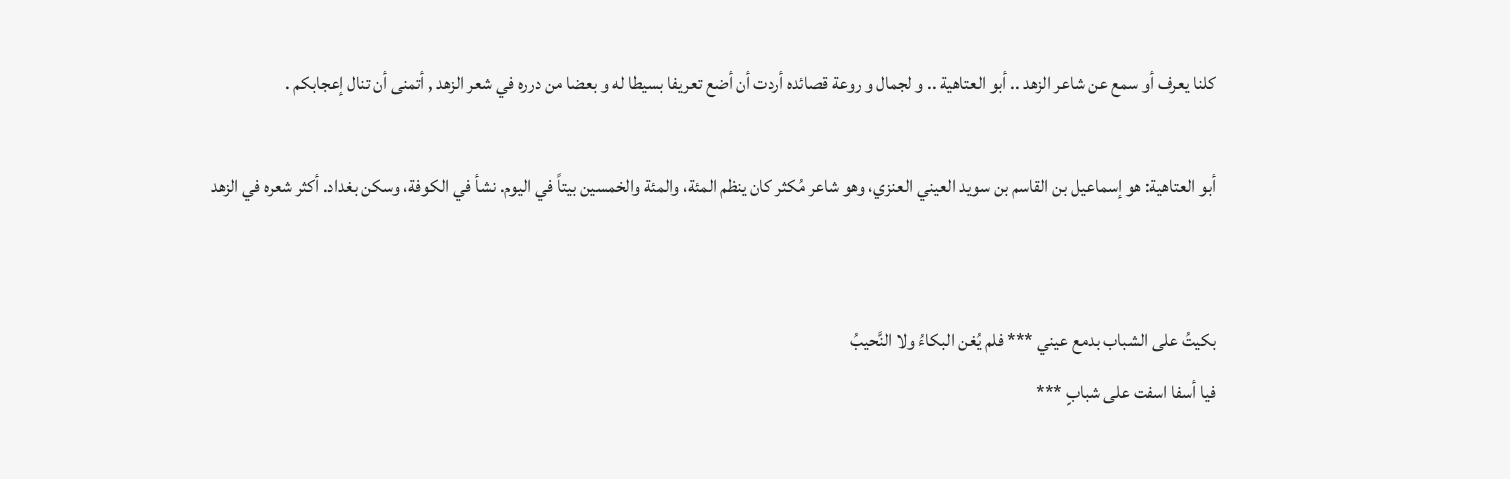كلنا يعرف أو سمع عن شاعر الزهد .. أبو العتاهية .. و لجمال و روعة قصائده أردت أن أضع تعريفا بسيطا له و بعضا من درره في شعر الزهد , أتمنى أن تنال إعجابكم .

أبو العتاهية: هو إسماعيل بن القاسم بن سويد العيني العنزي، وهو شاعر مُكثر كان ينظم المئة، والمئة والخمسين بيتاً في اليوم. نشأ في الكوفة، وسكن بغداد. أكثر شعره في الزهد


بكيتُ على الشباب بدمع عيني *** فلم يُغن البكاءُ ولا النَّحيبُ
فيا أسفا اسفت على شبابٍ ***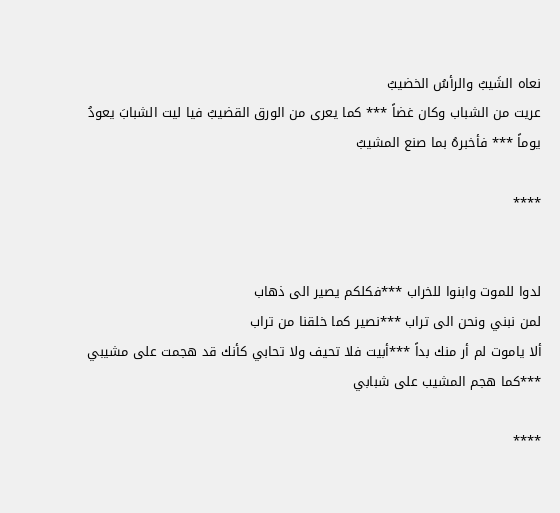نعاه الشَيبُ والرأسُ الخضيبُ
عريت من الشباب وكان غضاً *** كما يعرى من الورق القضيبُ فيا ليت الشبابَ يعودُ يوماً *** فأخبرهُ بما صنع المشيبُ

****


لدوا للموت وابنوا للخراب ***فكلكم يصير الى ذهاب
لمن نبني ونحن الى تراب ***نصير كما خلقنا من تراب
ألا ياموت لم أر منك بداً ***أبيت فلا تحيف ولا تحابي كأنك قد هجمت على مشيبي ***كما هجم المشيب على شبابي

****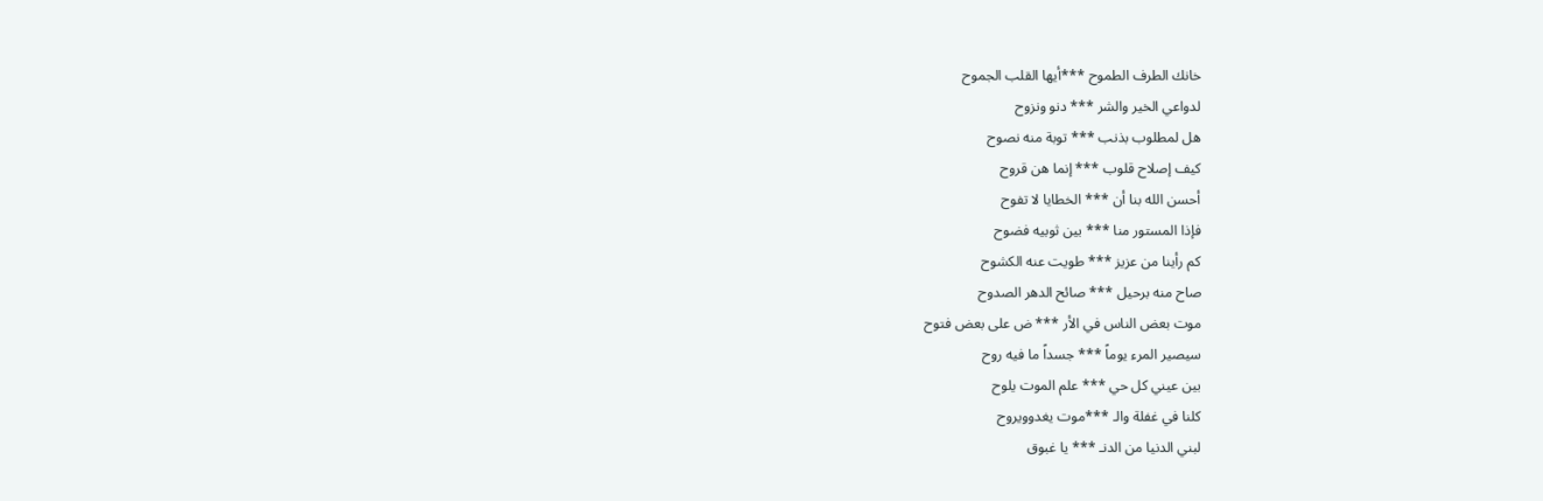خانك الطرف الطموح ***أيها القلب الجموح
لدواعي الخير والشر *** دنو ونزوح
هل لمطلوب بذنب *** توبة منه نصوح
كيف إصلاح قلوب *** إنما هن قروح
أحسن الله بنا أن *** الخطايا لا تفوح
فإذا المستور منا *** بين ثوبيه فضوح
كم رأينا من عزيز *** طويت عنه الكشوح
صاح منه برحيل *** صائح الدهر الصدوح
موت بعض الناس في الأر *** ض على بعض فتوح
سيصير المرء يوماً *** جسداً ما فيه روح
بين عيني كل حي *** علم الموت يلوح
كلنا في غفلة والـ ***موت يغدوويروح
لبني الدنيا من الدنـ *** يا غبوق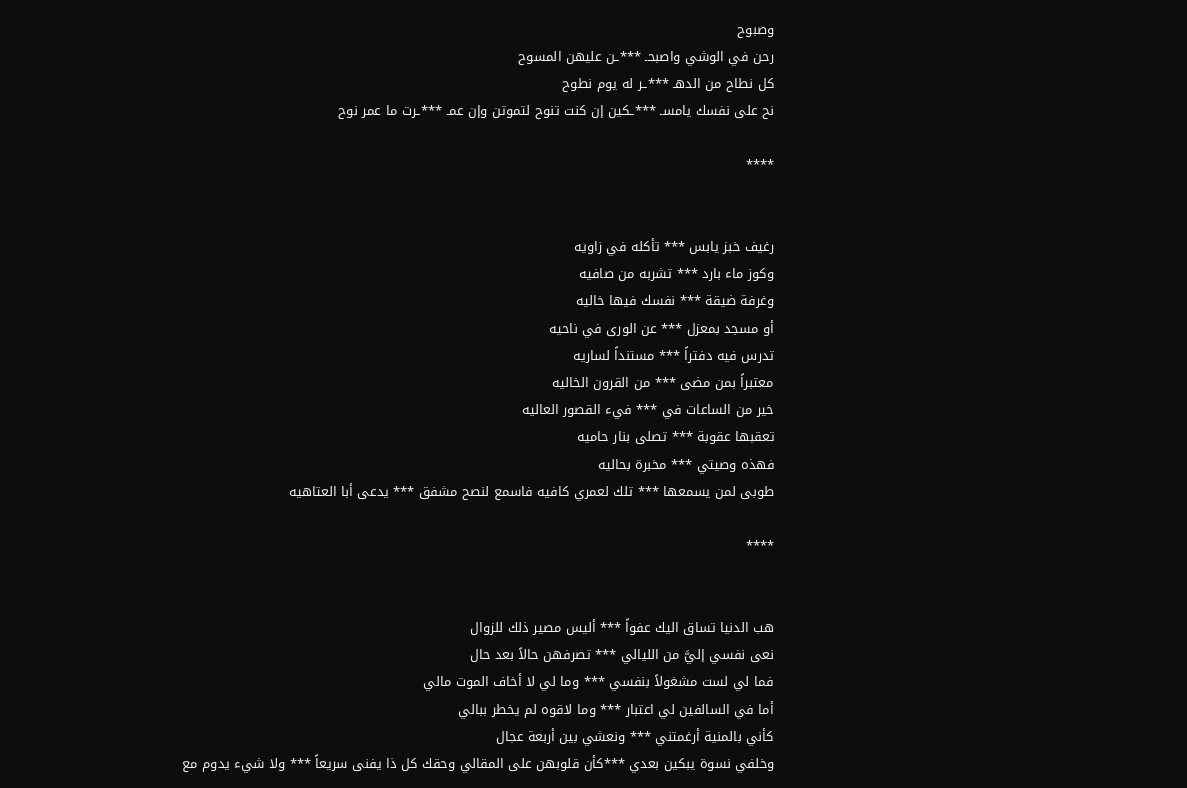وصبوح
رحن في الوشي واصبحـ ***ـن عليهن المسوح
كل نطاح من الدهـ ***ـر له يوم نطوح
نح على نفسك يامسـ ***ـكين إن كنت تنوح لتموتن وإن عمـ ***ـرت ما عمر نوح

****


رغيف خبز يابس *** تأكله في زاويه
وكوز ماء بارد *** تشربه من صافيه
وغرفة ضيقة *** نفسك فيها خاليه
أو مسجد بمعزل *** عن الورى في ناحيه
تدرس فيه دفتراً *** مستنداً لساريه
معتبراً بمن مضى *** من القرون الخاليه
خير من الساعات في *** فيء القصور العاليه
تعقبها عقوبة *** تصلى بنار حاميه
فهذه وصيتي *** مخبرة بحاليه
طوبى لمن يسمعها *** تلك لعمري كافيه فاسمع لنصح مشفق *** يدعى أبا العتاهيه

****


هب الدنيا تساق اليك عفواً *** أليس مصير ذلك للزوال
نعى نفسي إليَّ من الليالي *** تصرفهن حالاً بعد حال
فما لي لست مشغولاً بنفسي *** وما لي لا أخاف الموت مالي
أما في السالفين لي اعتبار *** وما لاقوه لم يخطر ببالي
كأني بالمنية أرغمتني *** ونعشي بين أربعة عجال
وخلفي نسوة يبكين بعدي ***كأن قلوبهن على المقالي وحقك كل ذا يفنى سريعاً *** ولا شيء يدوم مع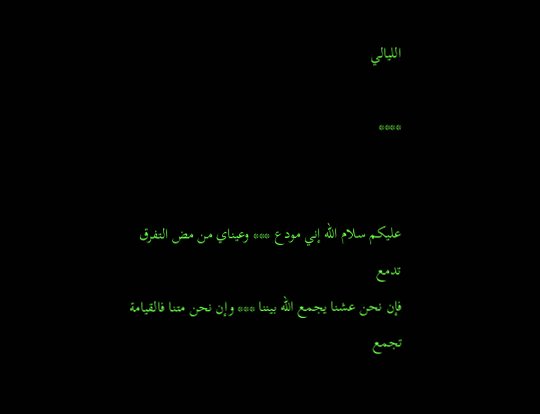الليالي

****


عليكم سلام الله إني مودع *** وعيناي من مض التفرق تدمع
فإن نحن عشنا يجمع الله بيننا *** وإن نحن متنا فالقيامة تجمع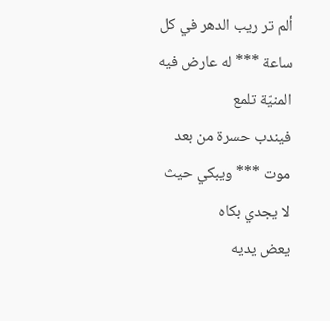ألم تر ريب الدهر في كل ساعة *** له عارض فيه المنيّة تلمع
فيندب حسرة من بعد موت *** ويبكي حيث لا يجدي بكاه
يعض يديه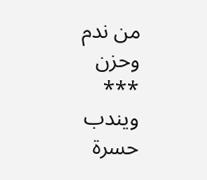من ندم وحزن *** ويندب حسرة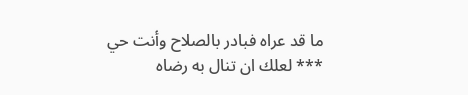ما قد عراه فبادر بالصلاح وأنت حي *** لعلك ان تنال به رضاه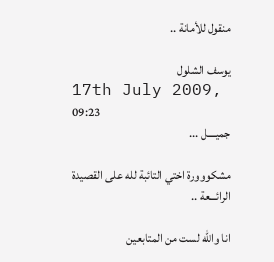منقول للأمانة ..

يوسف الشلول
17th July 2009, 09:23
جميــــل ...

مشكووورة اختي التائبة لله على القصيدة الرائـــعة ..

انا والله لست من المتابعين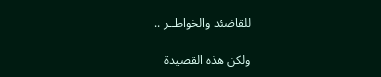للقاضئد والخواطــر ..

ولكن هذه القصيدة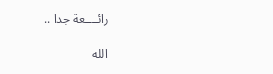رائــــعة جدا ..

الله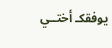يوفقكـ أختــي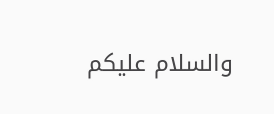والسلام عليكم